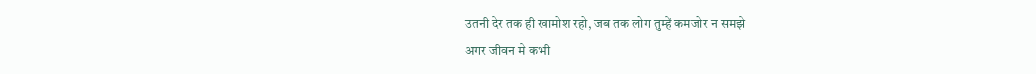उतनी देर तक ही खामोश रहो, जब तक लोग तुम्हें कमजोर न समझे
अगर जीवन मे कभी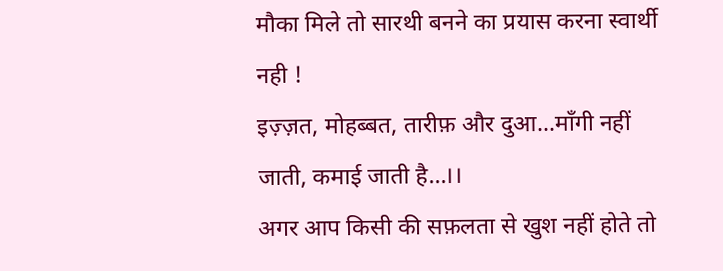मौका मिले तो सारथी बनने का प्रयास करना स्वार्थी नही !
इज़्ज़त, मोहब्बत, तारीफ़ और दुआ...माँगी नहीं जाती, कमाई जाती है...।।
अगर आप किसी की सफ़लता से खुश नहीं होते तो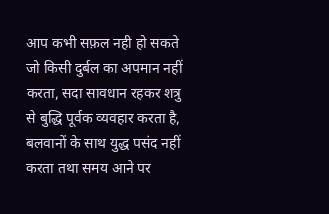आप कभी सफ़ल नही हो सकते
जो किसी दुर्बल का अपमान नहीं करता, सदा सावधान रहकर शत्रु से बुद्धि पूर्वक व्यवहार करता है, बलवानों के साथ युद्ध पसंद नहीं करता तथा समय आने पर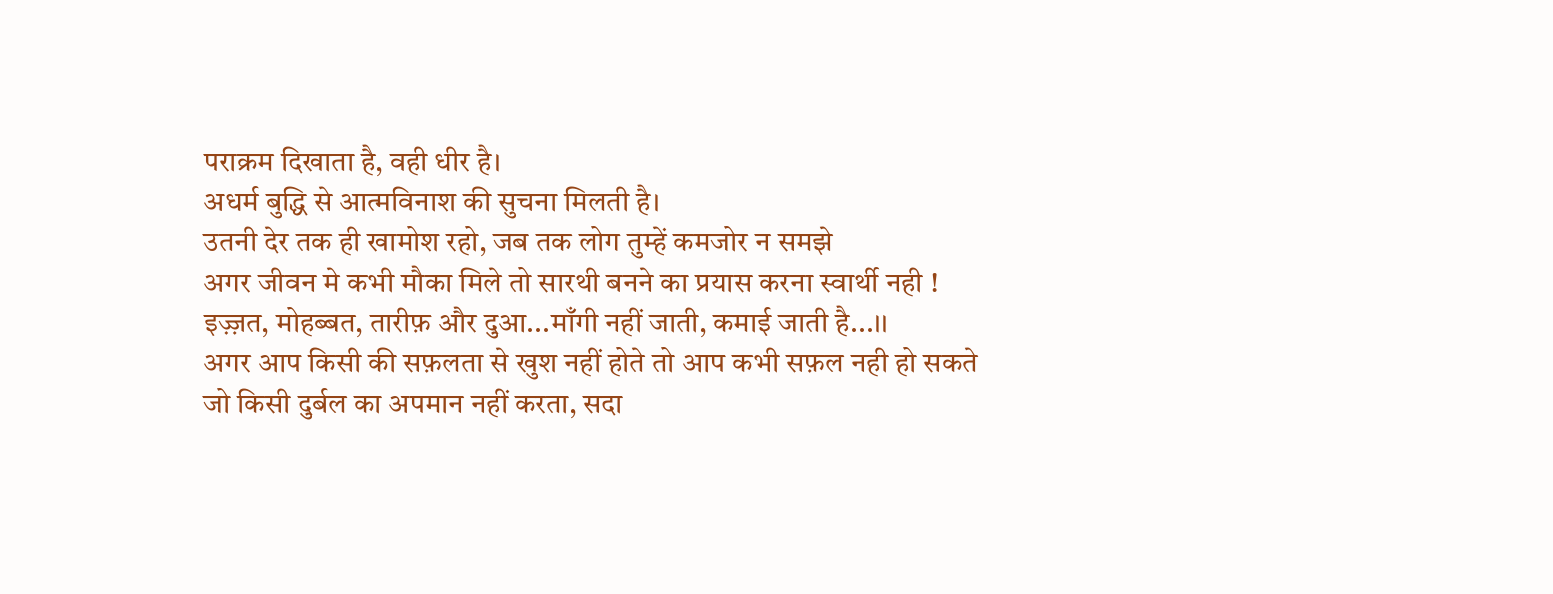पराक्रम दिखाता है, वही धीर है।
अधर्म बुद्धि से आत्मविनाश की सुचना मिलती है।
उतनी देर तक ही खामोश रहो, जब तक लोग तुम्हें कमजोर न समझे
अगर जीवन मे कभी मौका मिले तो सारथी बनने का प्रयास करना स्वार्थी नही !
इज़्ज़त, मोहब्बत, तारीफ़ और दुआ...माँगी नहीं जाती, कमाई जाती है...।।
अगर आप किसी की सफ़लता से खुश नहीं होते तो आप कभी सफ़ल नही हो सकते
जो किसी दुर्बल का अपमान नहीं करता, सदा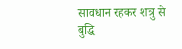सावधान रहकर शत्रु से बुद्धि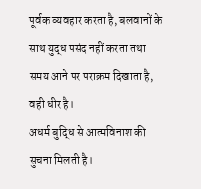पूर्वक व्यवहार करता है, बलवानों के साथ युद्ध पसंद नहीं करता तथा समय आने पर पराक्रम दिखाता है, वही धीर है।
अधर्म बुद्धि से आत्मविनाश की सुचना मिलती है।